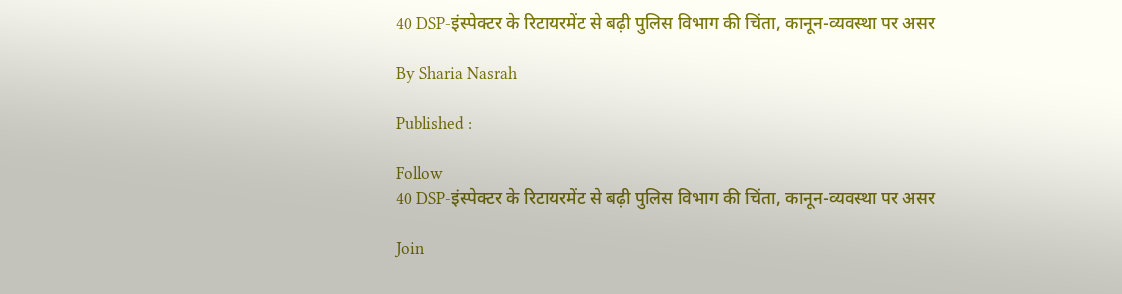40 DSP-इंस्पेक्टर के रिटायरमेंट से बढ़ी पुलिस विभाग की चिंता, कानून-व्यवस्था पर असर

By Sharia Nasrah

Published :

Follow
40 DSP-इंस्पेक्टर के रिटायरमेंट से बढ़ी पुलिस विभाग की चिंता, कानून-व्यवस्था पर असर

Join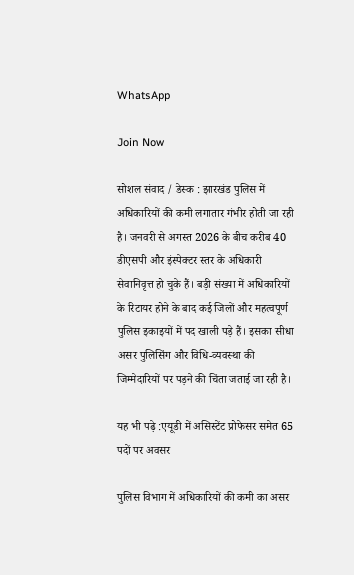WhatsApp

Join Now

सोशल संवाद / डेस्क : झारखंड पुलिस में अधिकारियों की कमी लगातार गंभीर होती जा रही है। जनवरी से अगस्त 2026 के बीच करीब 40 डीएसपी और इंस्पेक्टर स्तर के अधिकारी सेवानिवृत्त हो चुके हैं। बड़ी संख्या में अधिकारियों के रिटायर होने के बाद कई जिलों और महत्वपूर्ण पुलिस इकाइयों में पद खाली पड़े हैं। इसका सीधा असर पुलिसिंग और विधि-व्यवस्था की जिम्मेदारियों पर पड़ने की चिंता जताई जा रही है।

यह भी पढ़े :एयूडी में असिस्टेंट प्रोफेसर समेत 65 पदों पर अवसर

पुलिस विभाग में अधिकारियों की कमी का असर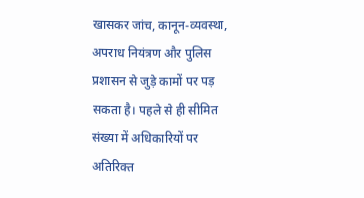खासकर जांच, कानून-व्यवस्था, अपराध नियंत्रण और पुलिस प्रशासन से जुड़े कामों पर पड़ सकता है। पहले से ही सीमित संख्या में अधिकारियों पर अतिरिक्त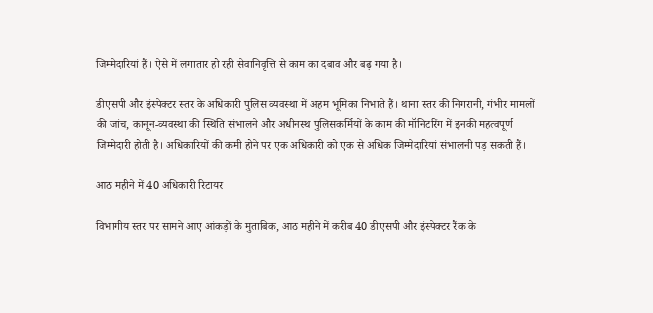जिम्मेदारियां हैं। ऐसे में लगातार हो रही सेवानिवृत्ति से काम का दबाव और बढ़ गया है।

डीएसपी और इंस्पेक्टर स्तर के अधिकारी पुलिस व्यवस्था में अहम भूमिका निभाते हैं। थाना स्तर की निगरानी, गंभीर मामलों की जांच, कानून-व्यवस्था की स्थिति संभालने और अधीनस्थ पुलिसकर्मियों के काम की मॉनिटरिंग में इनकी महत्वपूर्ण जिम्मेदारी होती है। अधिकारियों की कमी होने पर एक अधिकारी को एक से अधिक जिम्मेदारियां संभालनी पड़ सकती हैं।

आठ महीने में 40 अधिकारी रिटायर

विभागीय स्तर पर सामने आए आंकड़ों के मुताबिक, आठ महीने में करीब 40 डीएसपी और इंस्पेक्टर रैंक के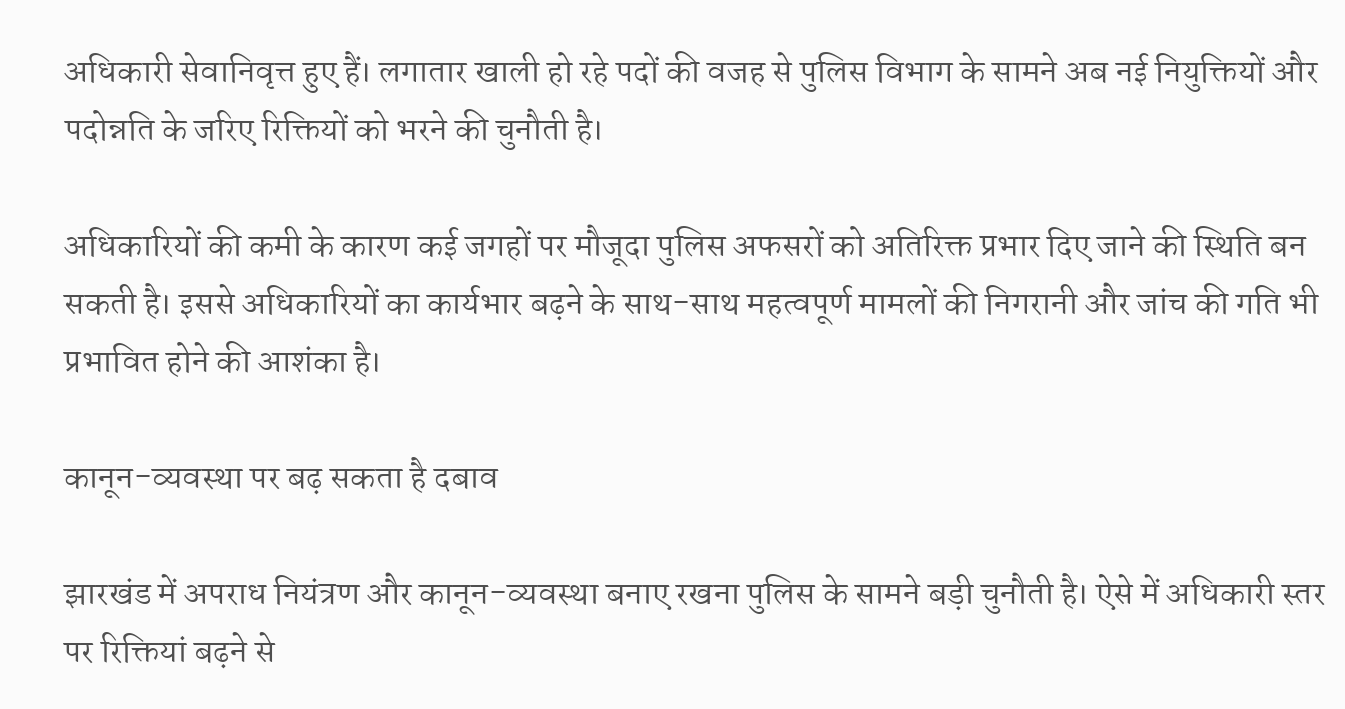अधिकारी सेवानिवृत्त हुए हैं। लगातार खाली हो रहे पदों की वजह से पुलिस विभाग के सामने अब नई नियुक्तियों और पदोन्नति के जरिए रिक्तियों को भरने की चुनौती है।

अधिकारियों की कमी के कारण कई जगहों पर मौजूदा पुलिस अफसरों को अतिरिक्त प्रभार दिए जाने की स्थिति बन सकती है। इससे अधिकारियों का कार्यभार बढ़ने के साथ-साथ महत्वपूर्ण मामलों की निगरानी और जांच की गति भी प्रभावित होने की आशंका है।

कानून-व्यवस्था पर बढ़ सकता है दबाव

झारखंड में अपराध नियंत्रण और कानून-व्यवस्था बनाए रखना पुलिस के सामने बड़ी चुनौती है। ऐसे में अधिकारी स्तर पर रिक्तियां बढ़ने से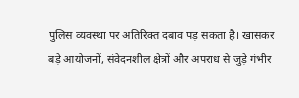पुलिस व्यवस्था पर अतिरिक्त दबाव पड़ सकता है। खासकर बड़े आयोजनों, संवेदनशील क्षेत्रों और अपराध से जुड़े गंभीर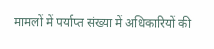मामलों में पर्याप्त संख्या में अधिकारियों की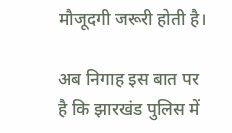मौजूदगी जरूरी होती है।

अब निगाह इस बात पर है कि झारखंड पुलिस में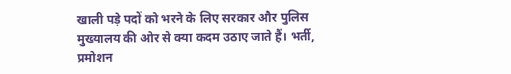खाली पड़े पदों को भरने के लिए सरकार और पुलिस मुख्यालय की ओर से क्या कदम उठाए जाते हैं। भर्ती, प्रमोशन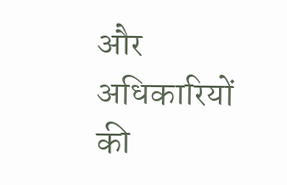और अधिकारियों की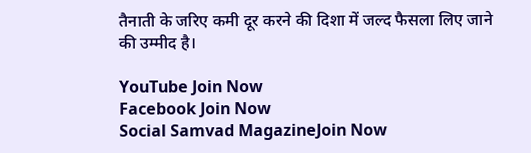तैनाती के जरिए कमी दूर करने की दिशा में जल्द फैसला लिए जाने की उम्मीद है।

YouTube Join Now
Facebook Join Now
Social Samvad MagazineJoin Now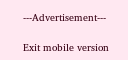---Advertisement---

Exit mobile version